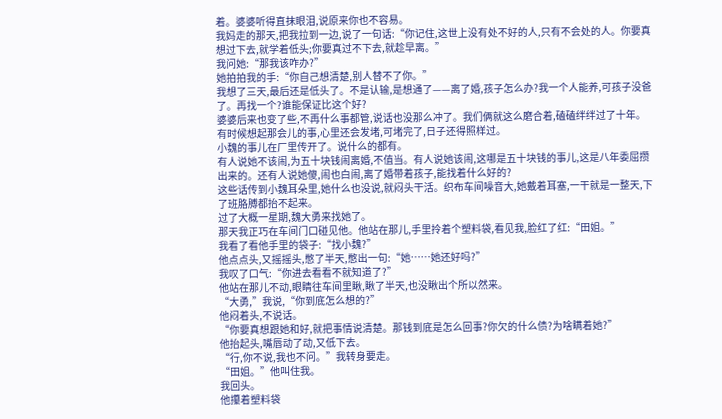着。婆婆听得直抹眼泪,说原来你也不容易。
我妈走的那天,把我拉到一边,说了一句话:“你记住,这世上没有处不好的人,只有不会处的人。你要真想过下去,就学着低头;你要真过不下去,就趁早离。”
我问她:“那我该咋办?”
她拍拍我的手:“你自己想清楚,别人替不了你。”
我想了三天,最后还是低头了。不是认输,是想通了——离了婚,孩子怎么办?我一个人能养,可孩子没爸了。再找一个?谁能保证比这个好?
婆婆后来也变了些,不再什么事都管,说话也没那么冲了。我们俩就这么磨合着,磕磕绊绊过了十年。有时候想起那会儿的事,心里还会发堵,可堵完了,日子还得照样过。
小魏的事儿在厂里传开了。说什么的都有。
有人说她不该闹,为五十块钱闹离婚,不值当。有人说她该闹,这哪是五十块钱的事儿,这是八年委屈攒出来的。还有人说她傻,闹也白闹,离了婚带着孩子,能找着什么好的?
这些话传到小魏耳朵里,她什么也没说,就闷头干活。织布车间噪音大,她戴着耳塞,一干就是一整天,下了班胳膊都抬不起来。
过了大概一星期,魏大勇来找她了。
那天我正巧在车间门口碰见他。他站在那儿,手里拎着个塑料袋,看见我,脸红了红:“田姐。”
我看了看他手里的袋子:“找小魏?”
他点点头,又摇摇头,憋了半天,憋出一句:“她……她还好吗?”
我叹了口气:“你进去看看不就知道了?”
他站在那儿不动,眼睛往车间里瞅,瞅了半天,也没瞅出个所以然来。
“大勇,”我说,“你到底怎么想的?”
他闷着头,不说话。
“你要真想跟她和好,就把事情说清楚。那钱到底是怎么回事?你欠的什么债?为啥瞒着她?”
他抬起头,嘴唇动了动,又低下去。
“行,你不说,我也不问。”我转身要走。
“田姐。”他叫住我。
我回头。
他攥着塑料袋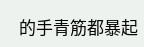的手青筋都暴起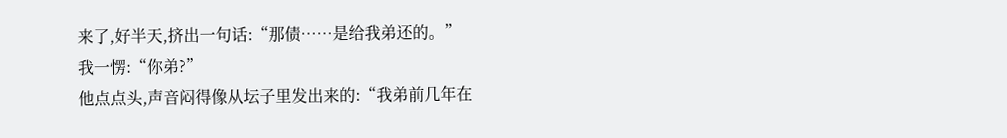来了,好半天,挤出一句话:“那债……是给我弟还的。”
我一愣:“你弟?”
他点点头,声音闷得像从坛子里发出来的:“我弟前几年在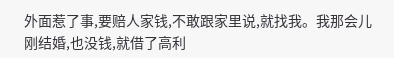外面惹了事,要赔人家钱,不敢跟家里说,就找我。我那会儿刚结婚,也没钱,就借了高利